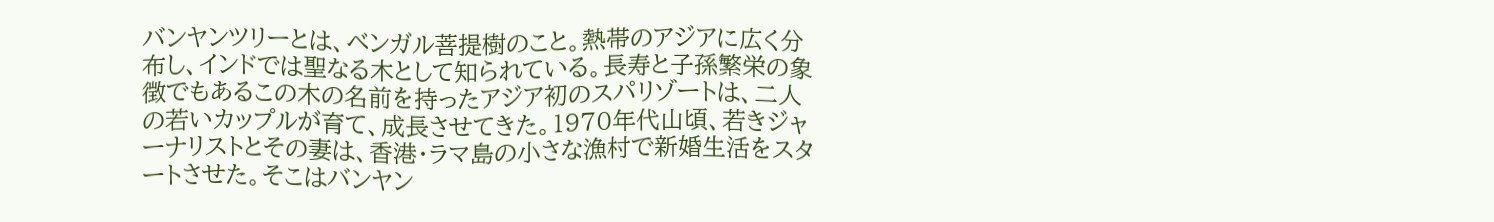バンヤンツリーとは、ベンガル菩提樹のこと。熱帯のアジアに広く分布し、インドでは聖なる木として知られている。長寿と子孫繁栄の象徴でもあるこの木の名前を持ったアジア初のスパリゾートは、二人の若いカップルが育て、成長させてきた。1970年代山頃、若きジャーナリストとその妻は、香港・ラマ島の小さな漁村で新婚生活をスタートさせた。そこはバンヤン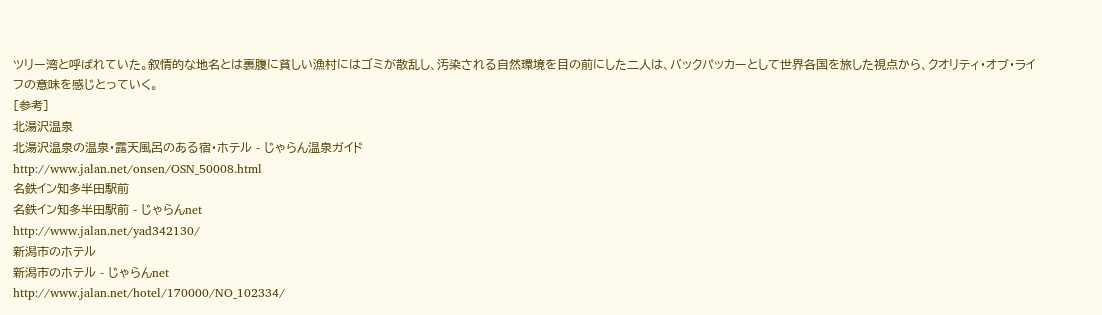ツリー湾と呼ばれていた。叙情的な地名とは裏腹に貧しい漁村にはゴミが散乱し、汚染される自然環境を目の前にした二人は、バックパッカーとして世界各国を旅した視点から、クオリティ・オブ・ライフの意味を感じとっていく。
[参考]
北湯沢温泉
北湯沢温泉の温泉・露天風呂のある宿・ホテル - じゃらん温泉ガイド
http://www.jalan.net/onsen/OSN_50008.html
名鉄イン知多半田駅前
名鉄イン知多半田駅前 - じゃらんnet
http://www.jalan.net/yad342130/
新潟市のホテル
新潟市のホテル - じゃらんnet
http://www.jalan.net/hotel/170000/NO_102334/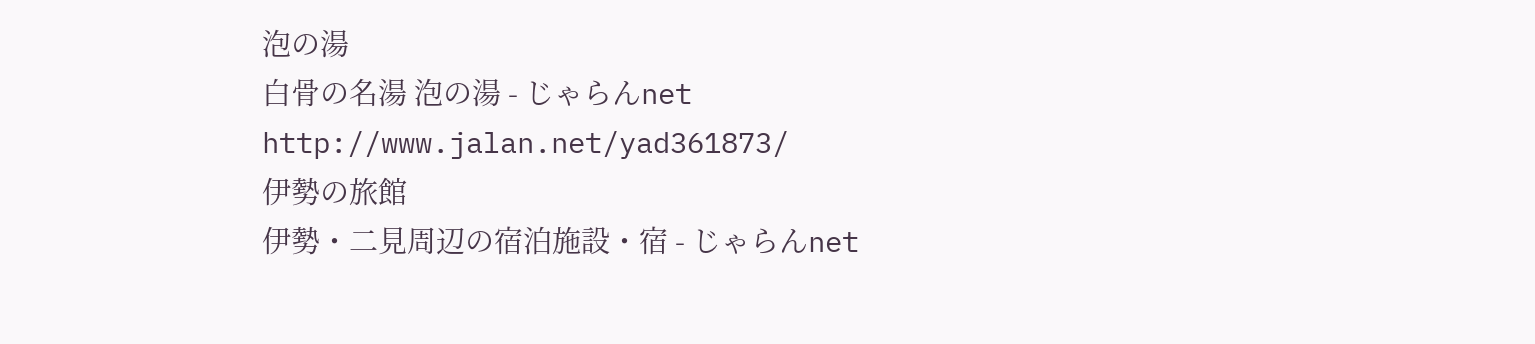泡の湯
白骨の名湯 泡の湯 - じゃらんnet
http://www.jalan.net/yad361873/
伊勢の旅館
伊勢・二見周辺の宿泊施設・宿 - じゃらんnet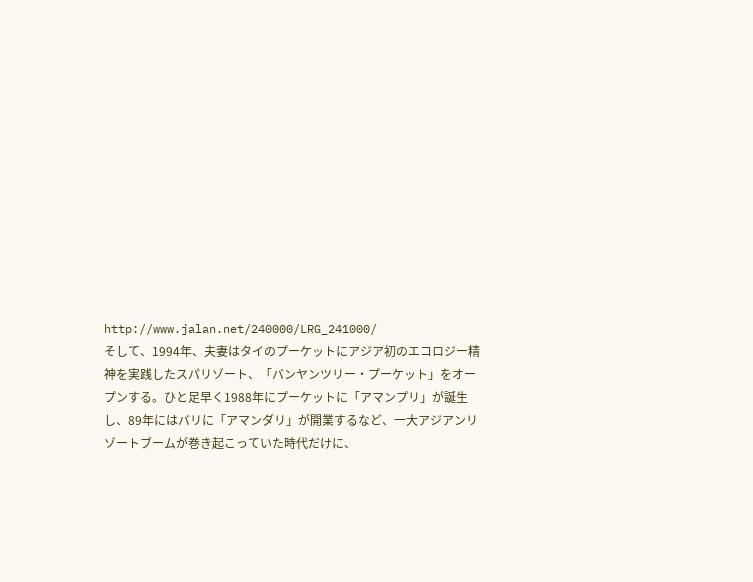http://www.jalan.net/240000/LRG_241000/
そして、1994年、夫妻はタイのプーケットにアジア初のエコロジー精神を実践したスパリゾート、「バンヤンツリー・プーケット」をオープンする。ひと足早く1988年にプーケットに「アマンプリ」が誕生し、89年にはバリに「アマンダリ」が開業するなど、一大アジアンリゾートブームが巻き起こっていた時代だけに、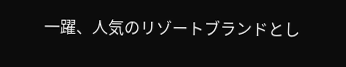一躍、人気のリゾートブランドとし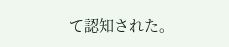て認知された。